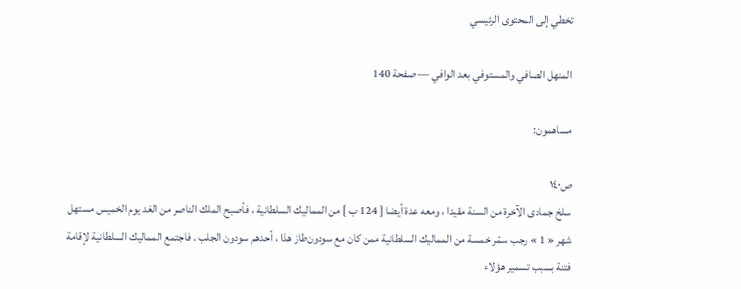تخطي إلى المحتوى الرئيسي

المنهل الصافي والمستوفي بعد الوافي — صفحة 140

مساهمون:

ص١٤٠
سلخ جمادى الآخرة من السنة مقيدا ، ومعه عدة أيضا [ 124 ب ] من المماليك السلطانية ، فأصبح الملك الناصر من الغد يوم الخميس مستهل شهر « 1 » رجب سمّر خمسة من المماليك السلطانية ممن كان مع سودون‌طاز هذا ، أحدهم سودون الجلب . فاجتمع المماليك السلطانية لإقامة فتنة بسبب تسمير هؤلاء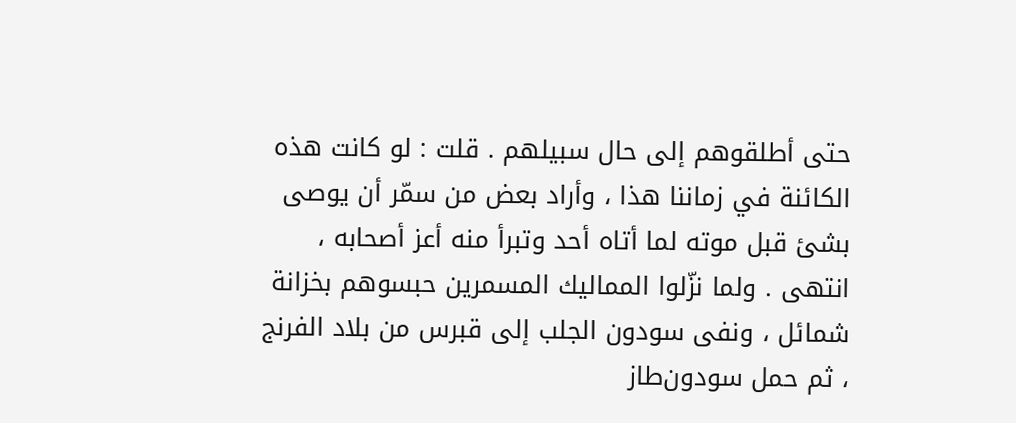حتى أطلقوهم إلى حال سبيلهم . قلت : لو كانت هذه الكائنة في زماننا هذا ، وأراد بعض من سمّر أن يوصى بشئ قبل موته لما أتاه أحد وتبرأ منه أعز أصحابه ، انتهى . ولما نزّلوا المماليك المسمرين حبسوهم بخزانة شمائل ، ونفى سودون الجلب إلى قبرس من بلاد الفرنج ، ثم حمل سودون‌طاز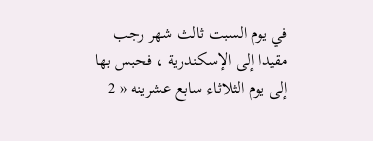في يوم السبت ثالث شهر رجب مقيدا إلى الإسكندرية ، فحبس بها إلى يوم الثلاثاء سابع عشرينه « 2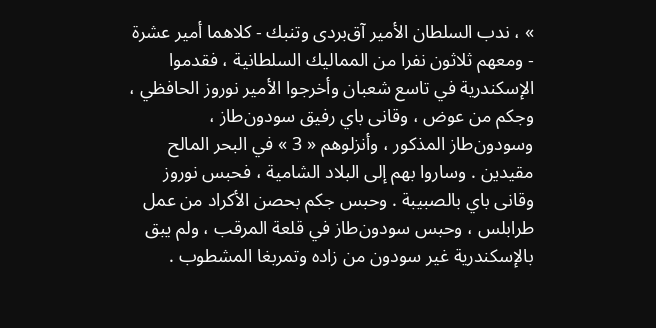» ، ندب السلطان الأمير آق‌بردى وتنبك - كلاهما أمير عشرة - ومعهم ثلاثون نفرا من المماليك السلطانية ، فقدموا الإسكندرية في تاسع شعبان وأخرجوا الأمير نوروز الحافظي ، وجكم من عوض ، وقانى باي رفيق سودون‌طاز ، وسودون‌طاز المذكور ، وأنزلوهم « 3 » في البحر المالح مقيدين . وساروا بهم إلى البلاد الشامية ، فحبس نوروز وقانى باي بالصبيبة . وحبس جكم بحصن الأكراد من عمل طرابلس ، وحبس سودون‌طاز في قلعة المرقب ، ولم يبق بالإسكندرية غير سودون من زاده وتمربغا المشطوب .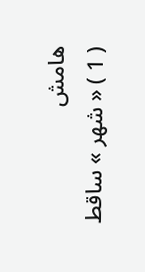هامش
( 1 ) « شهر » ساقط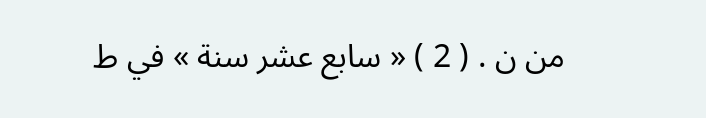من ن . ( 2 ) « سابع عشر سنة » في ط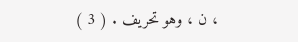، ن ، وهو تحريف . ( 3 )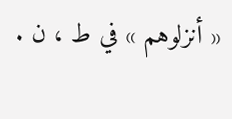« أنزلوهم » في ط ، ن .